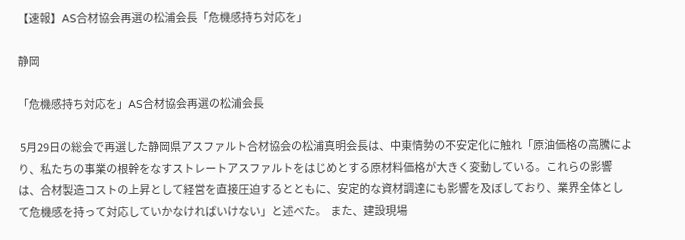【速報】AS合材協会再選の松浦会長「危機感持ち対応を」

静岡

「危機感持ち対応を」AS合材協会再選の松浦会長

 5月29日の総会で再選した静岡県アスファルト合材協会の松浦真明会長は、中東情勢の不安定化に触れ「原油価格の高騰により、私たちの事業の根幹をなすストレートアスファルトをはじめとする原材料価格が大きく変動している。これらの影響は、合材製造コストの上昇として経営を直接圧迫するとともに、安定的な資材調達にも影響を及ぼしており、業界全体として危機感を持って対応していかなければいけない」と述べた。  また、建設現場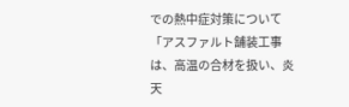での熱中症対策について「アスファルト舗装工事は、高温の合材を扱い、炎天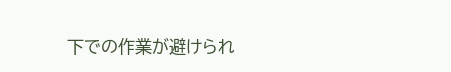下での作業が避けられ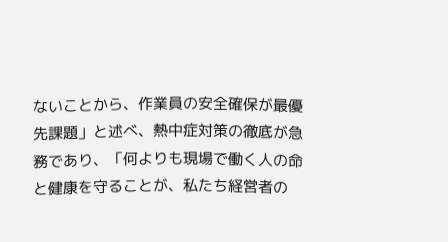ないことから、作業員の安全確保が最優先課題」と述べ、熱中症対策の徹底が急務であり、「何よりも現場で働く人の命と健康を守ることが、私たち経営者の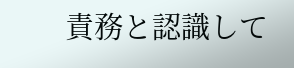責務と認識して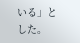いる」とした。